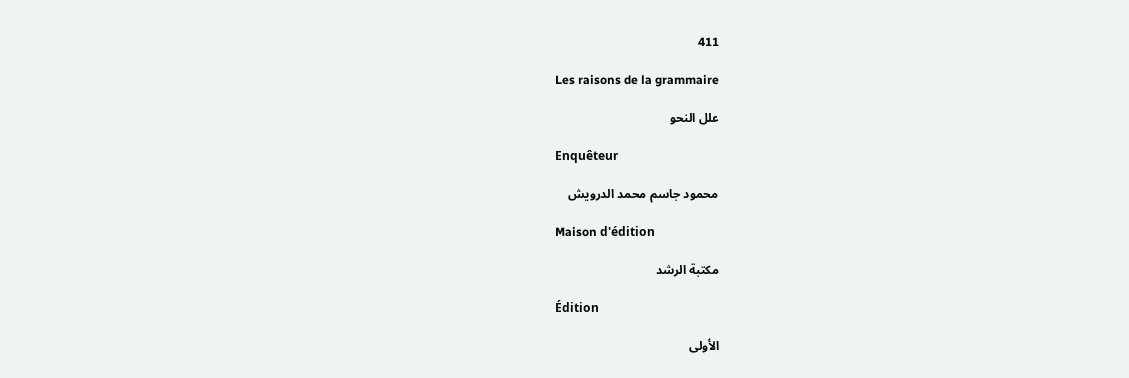411

Les raisons de la grammaire

علل النحو

Enquêteur

محمود جاسم محمد الدرويش

Maison d'édition

مكتبة الرشد

Édition

الأولى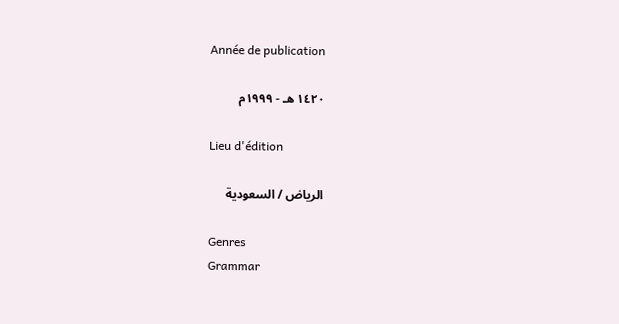Année de publication

١٤٢٠ هـ - ١٩٩٩م

Lieu d'édition

الرياض / السعودية

Genres
Grammar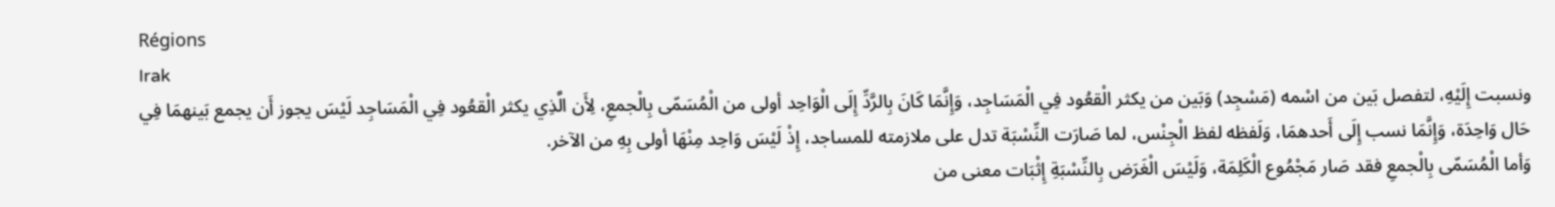Régions
Irak
ونسبت إِلَيْهِ، لتفصل بَين من اسْمه (مَسْجِد) وَبَين من يكثر الْقعُود فِي الْمَسَاجِد، وَإِنَّمَا كَانَ بِالرَّدِّ إِلَى الْوَاحِد أولى من الْمُسَمّى بِالْجمعِ، لِأَن الَّذِي يكثر الْقعُود فِي الْمَسَاجِد لَيْسَ يجوز أَن يجمع بَينهمَا فِي حَال وَاحِدَة، وَإِنَّمَا نسب إِلَى أَحدهمَا، وَلَفظه لفظ الْجِنْس، لما صَارَت النِّسْبَة تدل على ملازمته للمساجد، إِذْ لَيْسَ وَاحِد مِنْهَا أولى بِهِ من الآخر.
وَأما الْمُسَمّى بِالْجمعِ فقد صَار مَجْمُوع الْكَلِمَة، وَلَيْسَ الْغَرَض بِالنِّسْبَةِ إِثْبَات معنى من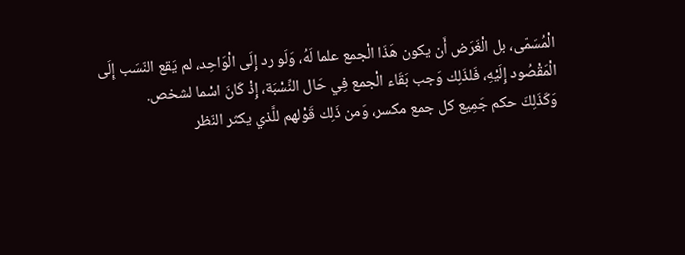الْمُسَمّى، بل الْغَرَض أَن يكون هَذَا الْجمع علما لَهُ، وَلَو رد إِلَى الْوَاحِد، لم يَقع النّسَب إِلَى الْمَقْصُود إِلَيْهِ، فَلذَلِك وَجب بَقَاء الْجمع فِي حَال النِّسْبَة، إِذْ كَانَ اسْما لشخص.
وَكَذَلِكَ حكم جَمِيع كل جمع مكسر، وَمن ذَلِك قَوْلهم للَّذي يكثر النّظر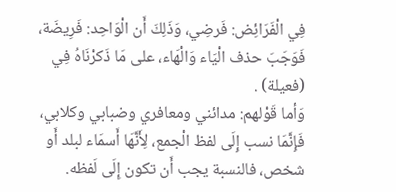فِي الْفَرَائِض: فَرضِي، وَذَلِكَ أَن الْوَاحِد: فَرِيضَة، فَوَجَبَ حذف الْيَاء وَالْهَاء، على مَا ذَكرْنَاهُ فِي (فعيلة) .
وَأما قَوْلهم: مدائني ومعافري وضبابي وكلابي، فَإِنَّمَا نسب إِلَى لفظ الْجمع، لِأَنَّهَا أَسمَاء لبلد أَو شخص، فالنسبة يجب أَن تكون إِلَى لَفظه.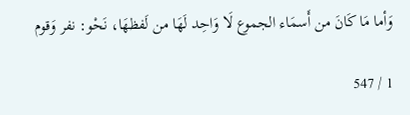وَأما مَا كَانَ من أَسمَاء الجموع لَا وَاحِد لَهَا من لَفظهَا، نَحْو: نفر وَقوم

1 / 547